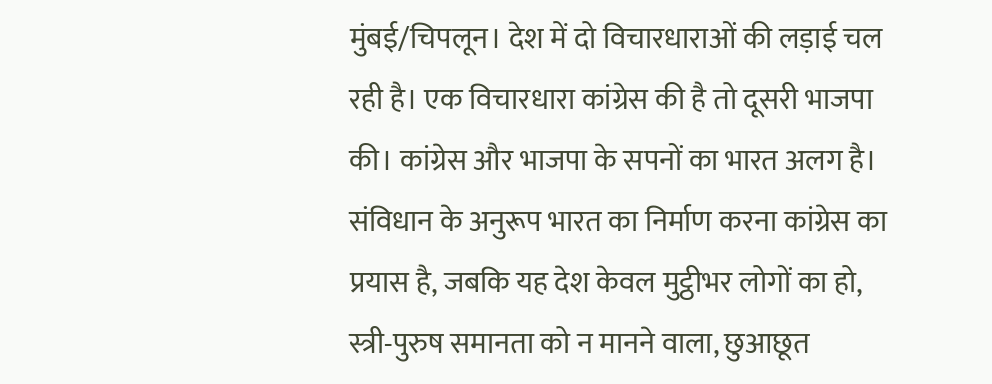मुंबई/चिपलून। देश में दो विचारधाराओं की लड़ाई चल रही है। एक विचारधारा कांग्रेस की है तो दूसरी भाजपा की। कांग्रेस और भाजपा के सपनों का भारत अलग है। संविधान के अनुरूप भारत का निर्माण करना कांग्रेस का प्रयास है, जबकि यह देश केवल मुट्ठीभर लोगों का हो, स्त्री-पुरुष समानता को न मानने वाला, छुआछूत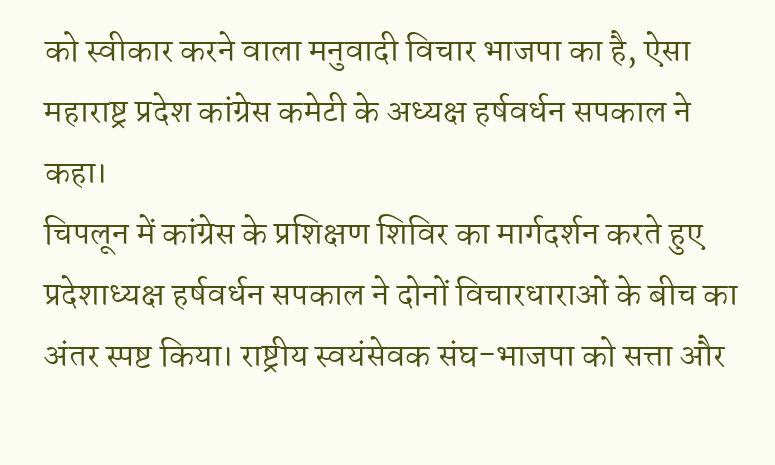को स्वीकार करने वाला मनुवादी विचार भाजपा का है, ऐसा महाराष्ट्र प्रदेश कांग्रेस कमेटी के अध्यक्ष हर्षवर्धन सपकाल ने कहा।
चिपलून में कांग्रेस के प्रशिक्षण शिविर का मार्गदर्शन करते हुए प्रदेशाध्यक्ष हर्षवर्धन सपकाल ने दोनों विचारधाराओं के बीच का अंतर स्पष्ट किया। राष्ट्रीय स्वयंसेवक संघ-भाजपा को सत्ता और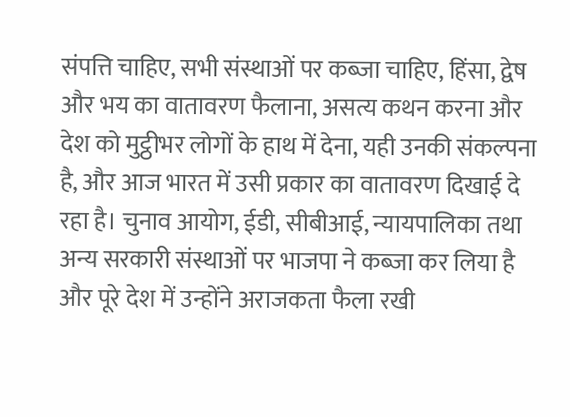संपत्ति चाहिए, सभी संस्थाओं पर कब्जा चाहिए, हिंसा, द्वेष और भय का वातावरण फैलाना, असत्य कथन करना और देश को मुट्ठीभर लोगों के हाथ में देना, यही उनकी संकल्पना है, और आज भारत में उसी प्रकार का वातावरण दिखाई दे रहा है। चुनाव आयोग, ईडी, सीबीआई, न्यायपालिका तथा अन्य सरकारी संस्थाओं पर भाजपा ने कब्जा कर लिया है और पूरे देश में उन्होंने अराजकता फैला रखी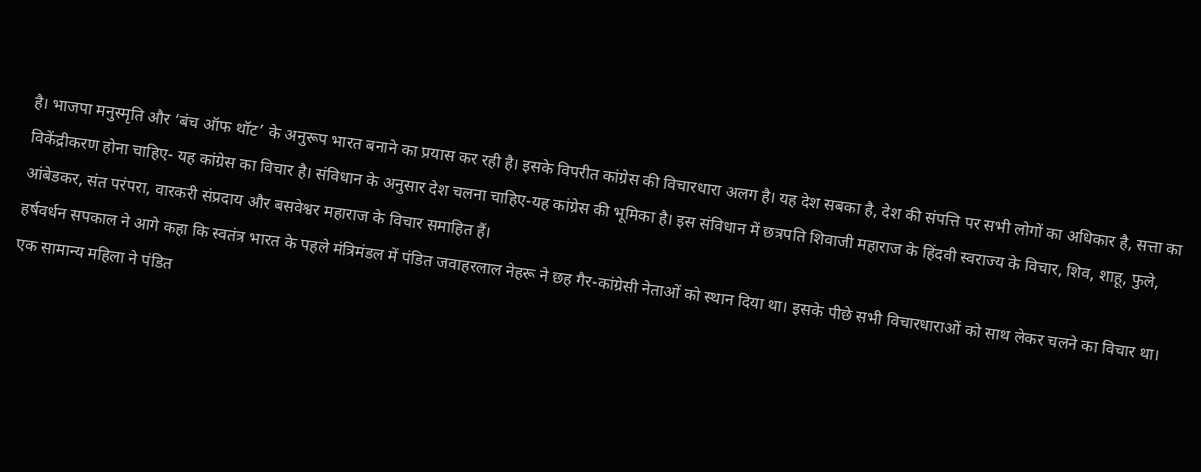है। भाजपा मनुस्मृति और ‘बंच ऑफ थॉट’ के अनुरूप भारत बनाने का प्रयास कर रही है। इसके विपरीत कांग्रेस की विचारधारा अलग है। यह देश सबका है, देश की संपत्ति पर सभी लोगों का अधिकार है, सत्ता का विकेंद्रीकरण होना चाहिए- यह कांग्रेस का विचार है। संविधान के अनुसार देश चलना चाहिए-यह कांग्रेस की भूमिका है। इस संविधान में छत्रपति शिवाजी महाराज के हिंदवी स्वराज्य के विचार, शिव, शाहू, फुले, आंबेडकर, संत परंपरा, वारकरी संप्रदाय और बसवेश्वर महाराज के विचार समाहित हैं।
हर्षवर्धन सपकाल ने आगे कहा कि स्वतंत्र भारत के पहले मंत्रिमंडल में पंडित जवाहरलाल नेहरू ने छह गैर-कांग्रेसी नेताओं को स्थान दिया था। इसके पीछे सभी विचारधाराओं को साथ लेकर चलने का विचार था। एक सामान्य महिला ने पंडित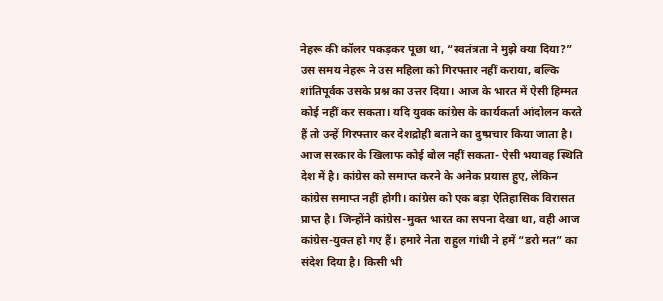नेहरू की कॉलर पकड़कर पूछा था, “स्वतंत्रता ने मुझे क्या दिया?” उस समय नेहरू ने उस महिला को गिरफ्तार नहीं कराया, बल्कि शांतिपूर्वक उसके प्रश्न का उत्तर दिया। आज के भारत में ऐसी हिम्मत कोई नहीं कर सकता। यदि युवक कांग्रेस के कार्यकर्ता आंदोलन करते हैं तो उन्हें गिरफ्तार कर देशद्रोही बताने का दुष्प्रचार किया जाता है। आज सरकार के खिलाफ कोई बोल नहीं सकता- ऐसी भयावह स्थिति देश में है। कांग्रेस को समाप्त करने के अनेक प्रयास हुए, लेकिन कांग्रेस समाप्त नहीं होगी। कांग्रेस को एक बड़ा ऐतिहासिक विरासत प्राप्त है। जिन्होंने कांग्रेस-मुक्त भारत का सपना देखा था, वही आज कांग्रेस-युक्त हो गए हैं। हमारे नेता राहुल गांधी ने हमें “डरो मत” का संदेश दिया है। किसी भी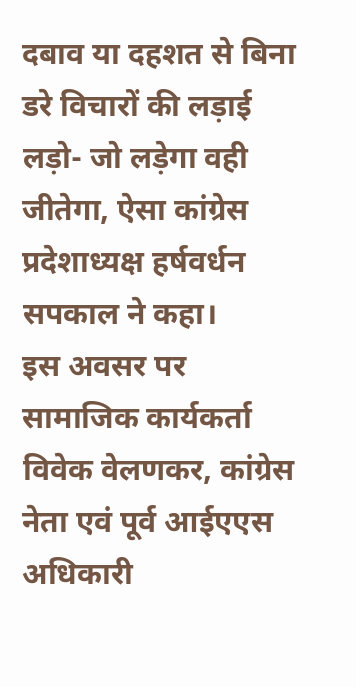दबाव या दहशत से बिना डरे विचारों की लड़ाई लड़ो- जो लड़ेगा वही जीतेगा, ऐसा कांग्रेस प्रदेशाध्यक्ष हर्षवर्धन सपकाल ने कहा।
इस अवसर पर सामाजिक कार्यकर्ता विवेक वेलणकर, कांग्रेस नेता एवं पूर्व आईएएस अधिकारी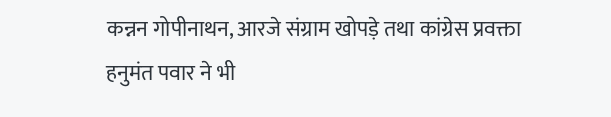कन्नन गोपीनाथन, आरजे संग्राम खोपड़े तथा कांग्रेस प्रवक्ता हनुमंत पवार ने भी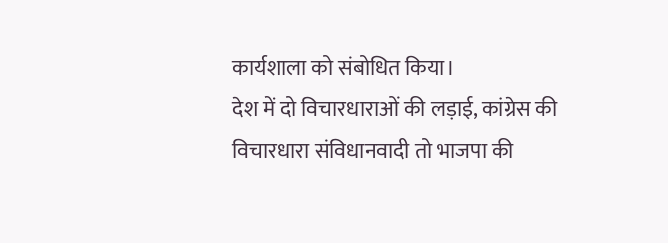कार्यशाला को संबोधित किया।
देश में दो विचारधाराओं की लड़ाई, कांग्रेस की विचारधारा संविधानवादी तो भाजपा की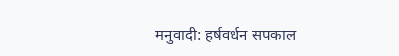मनुवादी: हर्षवर्धन सपकाल